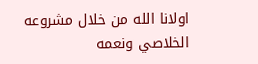اولانا الله من خلال مشروعه الخلاصي ونعمه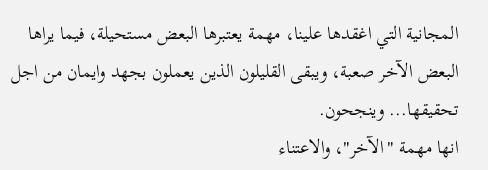المجانية التي اغقدها علينا، مهمة يعتبرها البعض مستحيلة، فيما يراها البعض الآخر صعبة، ويبقى القليلون الذين يعملون بجهد وايمان من اجل تحقيقها... وينجحون.
انها مهمة "الآخر"، والاعتناء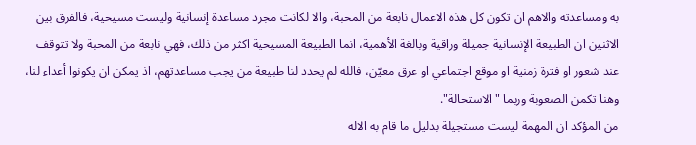به ومساعدته والاهم ان تكون كل هذه الاعمال نابعة من المحبة، والا لكانت مجرد مساعدة إنسانية وليست مسيحية، فالفرق بين الاثنين ان الطبيعة الإنسانية جميلة وراقية وبالغة الأهمية، انما الطبيعة المسيحية اكثر من ذلك، فهي نابعة من المحبة ولا تتوقف عند شعور او فترة زمنية او موقع اجتماعي او عرق معيّن، فالله لم يحدد لنا طبيعة من يجب مساعدتهم، اذ يمكن ان يكونوا أعداء لنا، وهنا تكمن الصعوبة وربما "الاستحالة".
من المؤكد ان المهمة ليست مستجيلة بدليل ما قام به الاله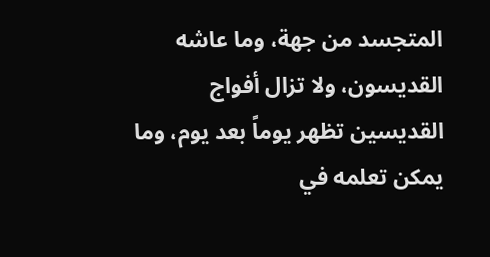المتجسد من جهة، وما عاشه القديسون، ولا تزال أفواج القديسين تظهر يوماً بعد يوم، وما يمكن تعلمه في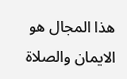هذا المجال هو الايمان والصلاة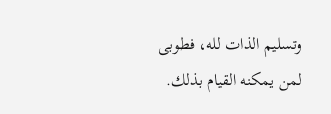وتسليم الذات لله، فطوبى لمن يمكنه القيام بذلك.